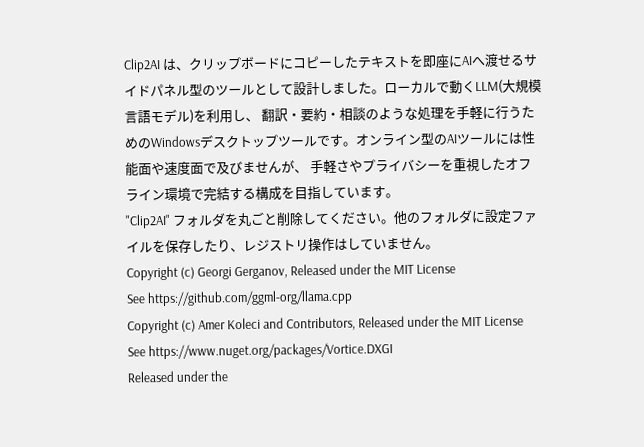Clip2AI は、クリップボードにコピーしたテキストを即座にAIへ渡せるサイドパネル型のツールとして設計しました。ローカルで動くLLM(大規模言語モデル)を利用し、 翻訳・要約・相談のような処理を手軽に行うためのWindowsデスクトップツールです。オンライン型のAIツールには性能面や速度面で及びませんが、 手軽さやプライバシーを重視したオフライン環境で完結する構成を目指しています。
"Clip2AI" フォルダを丸ごと削除してください。他のフォルダに設定ファイルを保存したり、レジストリ操作はしていません。
Copyright (c) Georgi Gerganov, Released under the MIT License
See https://github.com/ggml-org/llama.cpp
Copyright (c) Amer Koleci and Contributors, Released under the MIT License
See https://www.nuget.org/packages/Vortice.DXGI
Released under the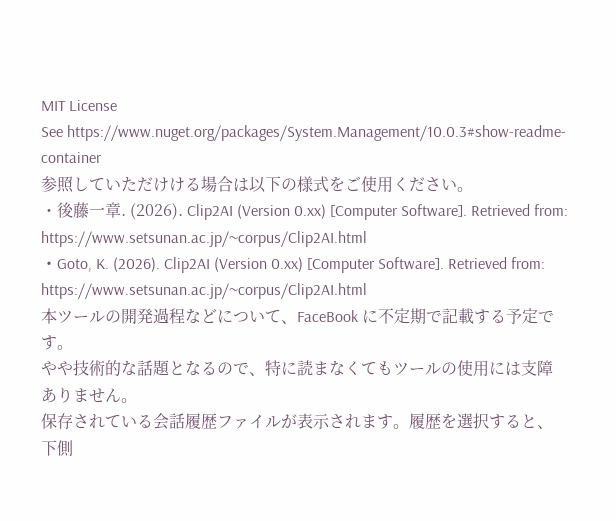MIT License
See https://www.nuget.org/packages/System.Management/10.0.3#show-readme-container
参照していただけける場合は以下の様式をご使用ください。
・後藤一章. (2026). Clip2AI (Version 0.xx) [Computer Software]. Retrieved from: https://www.setsunan.ac.jp/~corpus/Clip2AI.html
・Goto, K. (2026). Clip2AI (Version 0.xx) [Computer Software]. Retrieved from: https://www.setsunan.ac.jp/~corpus/Clip2AI.html
本ツールの開発過程などについて、FaceBook に不定期で記載する予定です。
やや技術的な話題となるので、特に読まなくてもツールの使用には支障ありません。
保存されている会話履歴ファイルが表示されます。履歴を選択すると、下側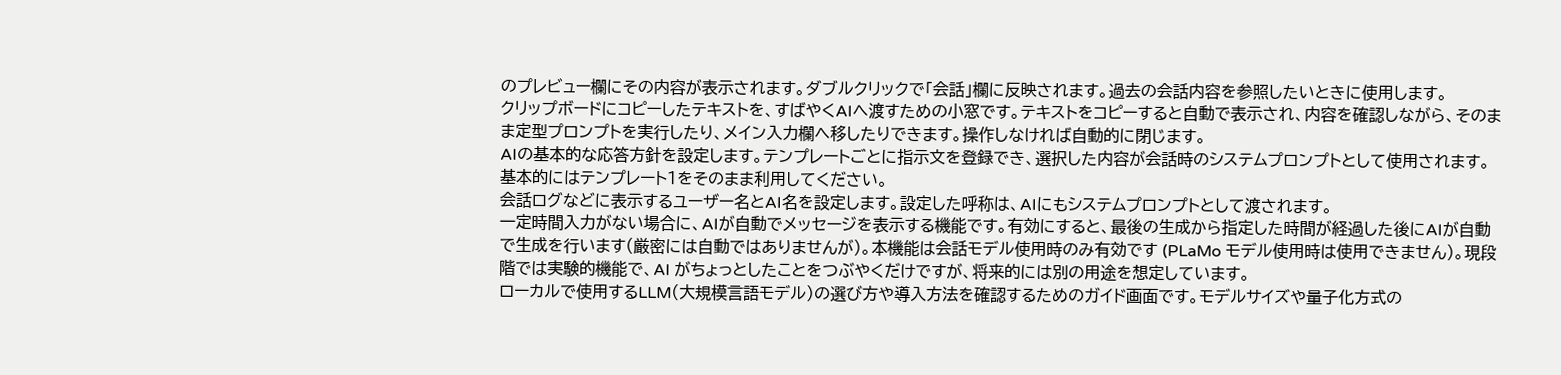のプレビュー欄にその内容が表示されます。ダブルクリックで「会話」欄に反映されます。過去の会話内容を参照したいときに使用します。
クリップボードにコピーしたテキストを、すばやくAIへ渡すための小窓です。テキストをコピーすると自動で表示され、内容を確認しながら、そのまま定型プロンプトを実行したり、メイン入力欄へ移したりできます。操作しなければ自動的に閉じます。
AIの基本的な応答方針を設定します。テンプレートごとに指示文を登録でき、選択した内容が会話時のシステムプロンプトとして使用されます。基本的にはテンプレート1をそのまま利用してください。
会話ログなどに表示するユーザー名とAI名を設定します。設定した呼称は、AIにもシステムプロンプトとして渡されます。
一定時間入力がない場合に、AIが自動でメッセージを表示する機能です。有効にすると、最後の生成から指定した時間が経過した後にAIが自動で生成を行います(厳密には自動ではありませんが)。本機能は会話モデル使用時のみ有効です (PLaMo モデル使用時は使用できません)。現段階では実験的機能で、AI がちょっとしたことをつぶやくだけですが、将来的には別の用途を想定しています。
ローカルで使用するLLM(大規模言語モデル)の選び方や導入方法を確認するためのガイド画面です。モデルサイズや量子化方式の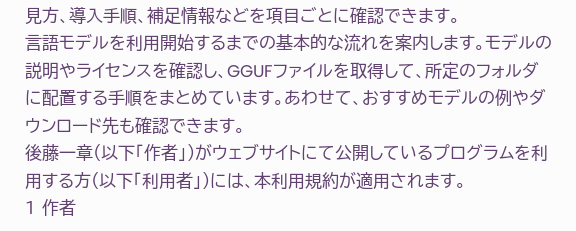見方、導入手順、補足情報などを項目ごとに確認できます。
言語モデルを利用開始するまでの基本的な流れを案内します。モデルの説明やライセンスを確認し、GGUFファイルを取得して、所定のフォルダに配置する手順をまとめています。あわせて、おすすめモデルの例やダウンロード先も確認できます。
後藤一章(以下「作者」)がウェブサイトにて公開しているプログラムを利用する方(以下「利用者」)には、本利用規約が適用されます。
1 作者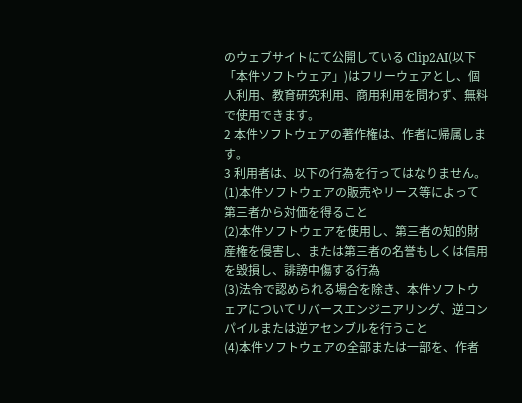のウェブサイトにて公開している Clip2AI(以下「本件ソフトウェア」)はフリーウェアとし、個人利用、教育研究利用、商用利用を問わず、無料で使用できます。
2 本件ソフトウェアの著作権は、作者に帰属します。
3 利用者は、以下の行為を行ってはなりません。
(1)本件ソフトウェアの販売やリース等によって第三者から対価を得ること
(2)本件ソフトウェアを使用し、第三者の知的財産権を侵害し、または第三者の名誉もしくは信用を毀損し、誹謗中傷する行為
(3)法令で認められる場合を除き、本件ソフトウェアについてリバースエンジニアリング、逆コンパイルまたは逆アセンブルを行うこと
(4)本件ソフトウェアの全部または一部を、作者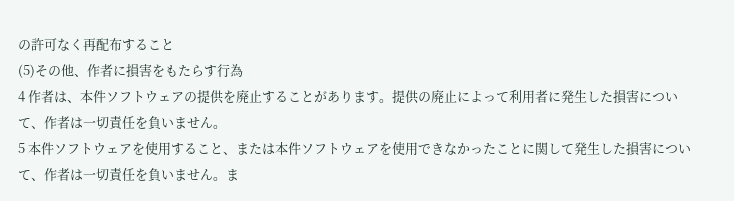の許可なく再配布すること
(5)その他、作者に損害をもたらす行為
4 作者は、本件ソフトウェアの提供を廃止することがあります。提供の廃止によって利用者に発生した損害について、作者は一切責任を負いません。
5 本件ソフトウェアを使用すること、または本件ソフトウェアを使用できなかったことに関して発生した損害について、作者は一切責任を負いません。ま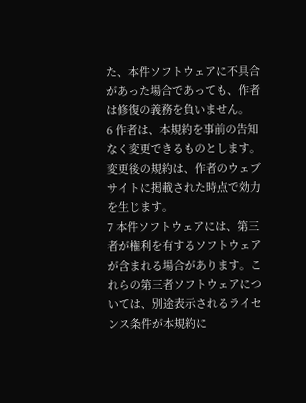た、本件ソフトウェアに不具合があった場合であっても、作者は修復の義務を負いません。
6 作者は、本規約を事前の告知なく変更できるものとします。変更後の規約は、作者のウェブサイトに掲載された時点で効力を生じます。
7 本件ソフトウェアには、第三者が権利を有するソフトウェアが含まれる場合があります。これらの第三者ソフトウェアについては、別途表示されるライセンス条件が本規約に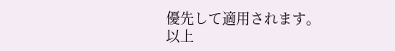優先して適用されます。
以上